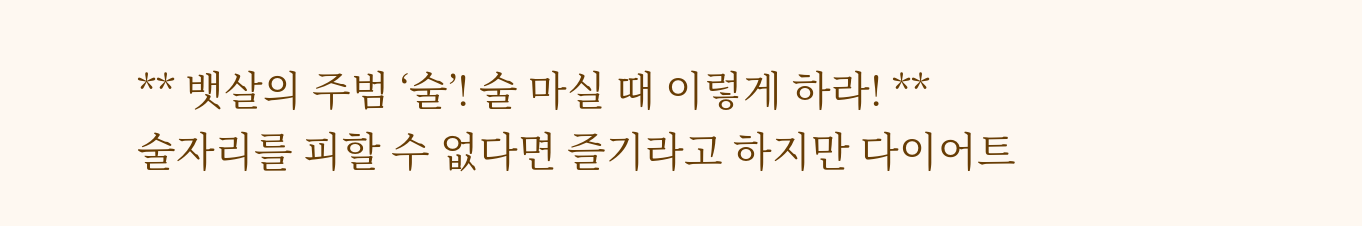** 뱃살의 주범 ‘술’! 술 마실 때 이렇게 하라! **
술자리를 피할 수 없다면 즐기라고 하지만 다이어트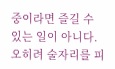중이라면 즐길 수 있는 일이 아니다.
오히려 술자리를 피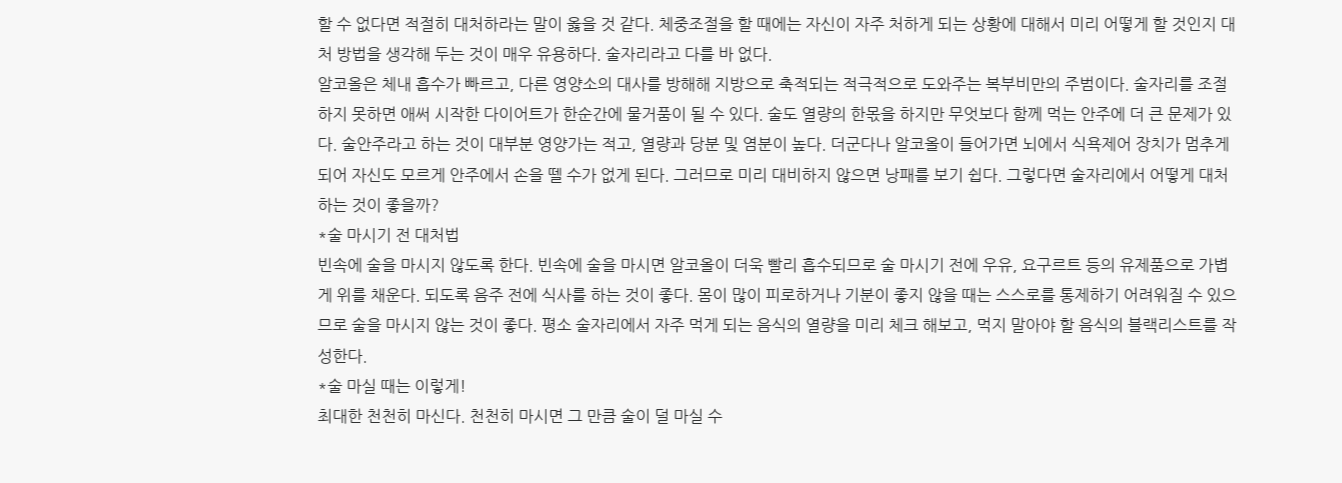할 수 없다면 적절히 대처하라는 말이 옳을 것 같다. 체중조절을 할 때에는 자신이 자주 처하게 되는 상황에 대해서 미리 어떻게 할 것인지 대처 방법을 생각해 두는 것이 매우 유용하다. 술자리라고 다를 바 없다.
알코올은 체내 흡수가 빠르고, 다른 영양소의 대사를 방해해 지방으로 축적되는 적극적으로 도와주는 복부비만의 주범이다. 술자리를 조절하지 못하면 애써 시작한 다이어트가 한순간에 물거품이 될 수 있다. 술도 열량의 한몫을 하지만 무엇보다 함께 먹는 안주에 더 큰 문제가 있다. 술안주라고 하는 것이 대부분 영양가는 적고, 열량과 당분 및 염분이 높다. 더군다나 알코올이 들어가면 뇌에서 식욕제어 장치가 멈추게 되어 자신도 모르게 안주에서 손을 뗄 수가 없게 된다. 그러므로 미리 대비하지 않으면 낭패를 보기 쉽다. 그렇다면 술자리에서 어떻게 대처하는 것이 좋을까?
*술 마시기 전 대처법
빈속에 술을 마시지 않도록 한다. 빈속에 술을 마시면 알코올이 더욱 빨리 흡수되므로 술 마시기 전에 우유, 요구르트 등의 유제품으로 가볍게 위를 채운다. 되도록 음주 전에 식사를 하는 것이 좋다. 몸이 많이 피로하거나 기분이 좋지 않을 때는 스스로를 통제하기 어려워질 수 있으므로 술을 마시지 않는 것이 좋다. 평소 술자리에서 자주 먹게 되는 음식의 열량을 미리 체크 해보고, 먹지 말아야 할 음식의 블랙리스트를 작성한다.
*술 마실 때는 이렇게!
최대한 천천히 마신다. 천천히 마시면 그 만큼 술이 덜 마실 수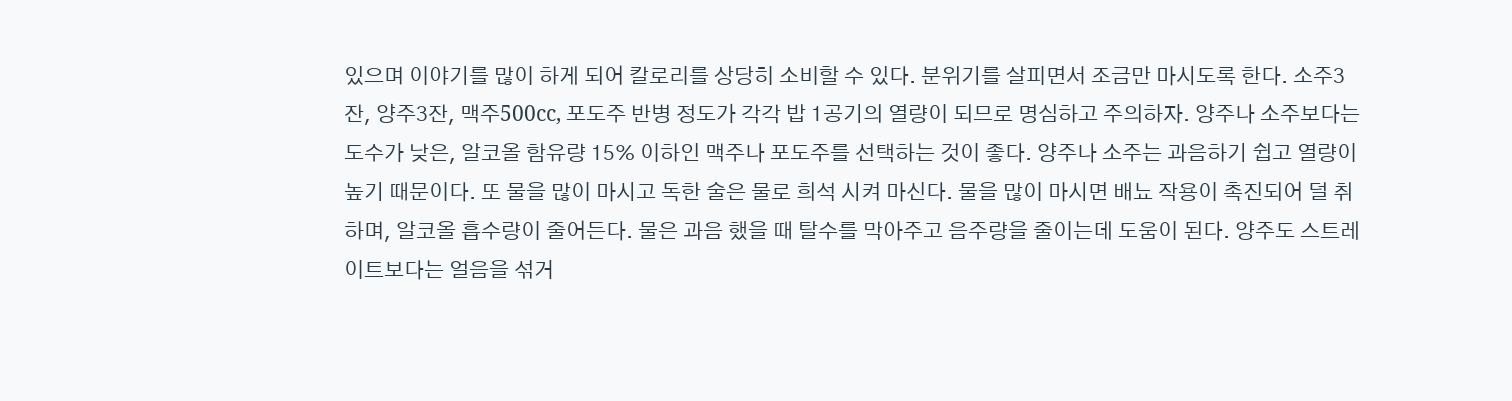있으며 이야기를 많이 하게 되어 칼로리를 상당히 소비할 수 있다. 분위기를 살피면서 조금만 마시도록 한다. 소주3잔, 양주3잔, 맥주500cc, 포도주 반병 정도가 각각 밥 1공기의 열량이 되므로 명심하고 주의하자. 양주나 소주보다는 도수가 낮은, 알코올 함유량 15% 이하인 맥주나 포도주를 선택하는 것이 좋다. 양주나 소주는 과음하기 쉽고 열량이 높기 때문이다. 또 물을 많이 마시고 독한 술은 물로 희석 시켜 마신다. 물을 많이 마시면 배뇨 작용이 촉진되어 덜 취하며, 알코올 흡수량이 줄어든다. 물은 과음 했을 때 탈수를 막아주고 음주량을 줄이는데 도움이 된다. 양주도 스트레이트보다는 얼음을 섞거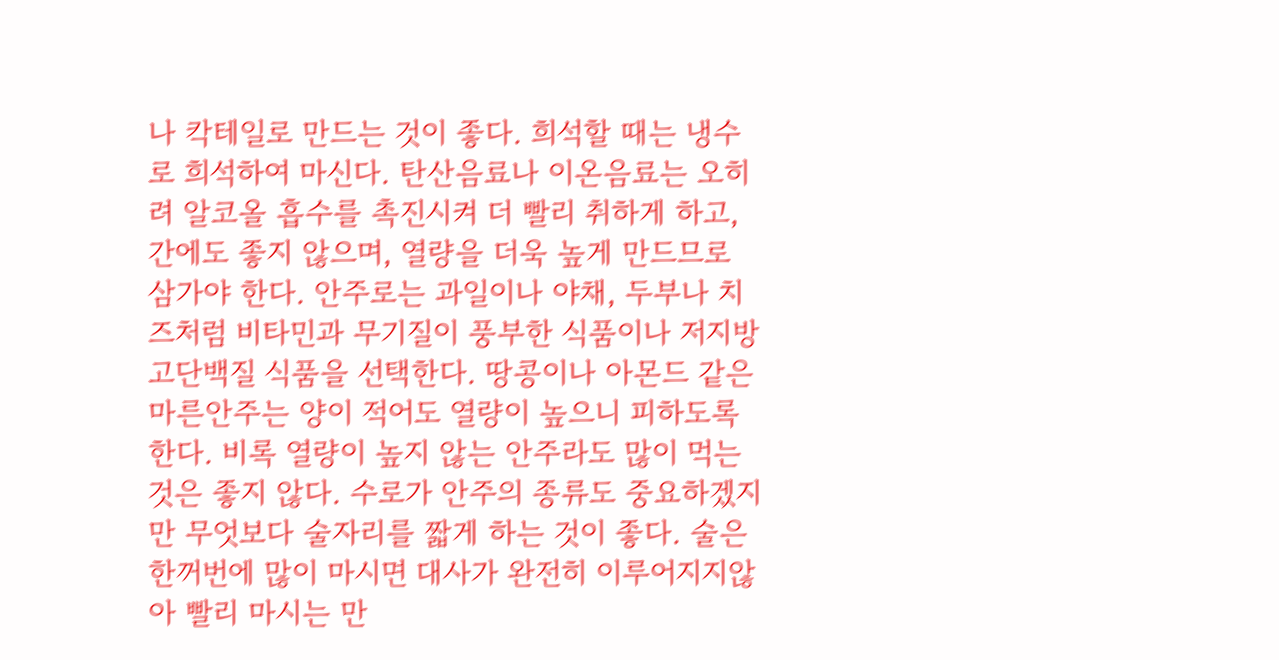나 칵테일로 만드는 것이 좋다. 희석할 때는 냉수로 희석하여 마신다. 탄산음료나 이온음료는 오히려 알코올 흡수를 촉진시켜 더 빨리 취하게 하고, 간에도 좋지 않으며, 열량을 더욱 높게 만드므로 삼가야 한다. 안주로는 과일이나 야채, 두부나 치즈처럼 비타민과 무기질이 풍부한 식품이나 저지방 고단백질 식품을 선택한다. 땅콩이나 아몬드 같은 마른안주는 양이 적어도 열량이 높으니 피하도록 한다. 비록 열량이 높지 않는 안주라도 많이 먹는 것은 좋지 않다. 수로가 안주의 종류도 중요하겠지만 무엇보다 술자리를 짧게 하는 것이 좋다. 술은 한꺼번에 많이 마시면 대사가 완전히 이루어지지않아 빨리 마시는 만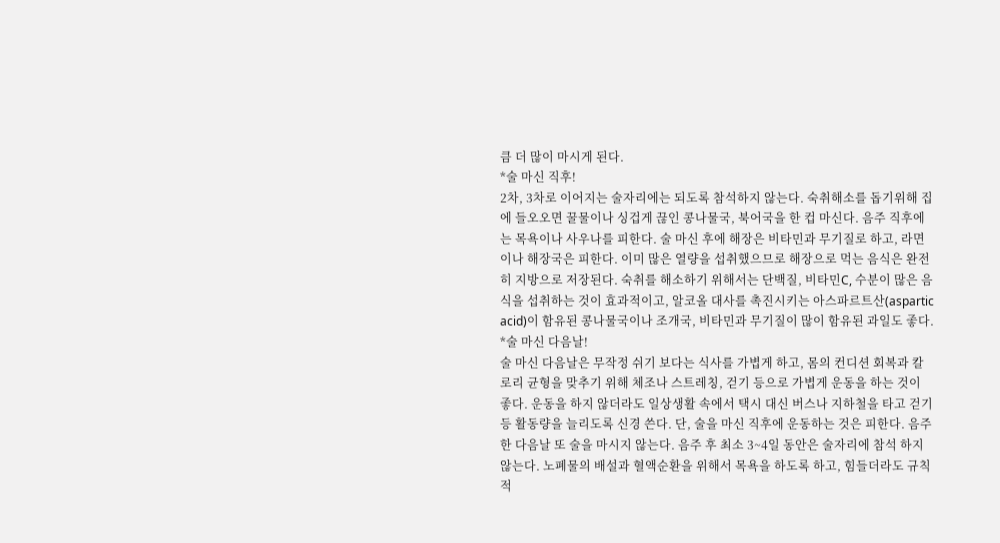큼 더 많이 마시게 된다.
*술 마신 직후!
2차, 3차로 이어지는 술자리에는 되도록 참석하지 않는다. 숙취해소를 돕기위해 집에 들오오면 꿀물이나 싱겁게 끊인 콩나물국, 북어국을 한 컵 마신다. 음주 직후에는 목욕이나 사우나를 피한다. 술 마신 후에 해장은 비타민과 무기질로 하고, 라면이나 해장국은 피한다. 이미 많은 열량을 섭취했으므로 해장으로 먹는 음식은 완전히 지방으로 저장된다. 숙취를 해소하기 위해서는 단백질, 비타민C, 수분이 많은 음식을 섭취하는 것이 효과적이고, 알코올 대사를 촉진시키는 아스파르트산(aspartic acid)이 함유된 콩나물국이나 조개국, 비타민과 무기질이 많이 함유된 과일도 좋다.
*술 마신 다음날!
술 마신 다음날은 무작정 쉬기 보다는 식사를 가볍게 하고, 몸의 컨디션 회복과 칼로리 균형을 맞추기 위해 체조나 스트레칭, 걷기 등으로 가볍게 운동을 하는 것이 좋다. 운동을 하지 않더라도 일상생활 속에서 택시 대신 버스나 지하철을 타고 걷기 등 활동량을 늘리도록 신경 쓴다. 단, 술을 마신 직후에 운동하는 것은 피한다. 음주한 다음날 또 술을 마시지 않는다. 음주 후 최소 3~4일 동안은 술자리에 참석 하지 않는다. 노폐물의 배설과 혈액순환을 위해서 목욕을 하도록 하고, 힘들더라도 규칙적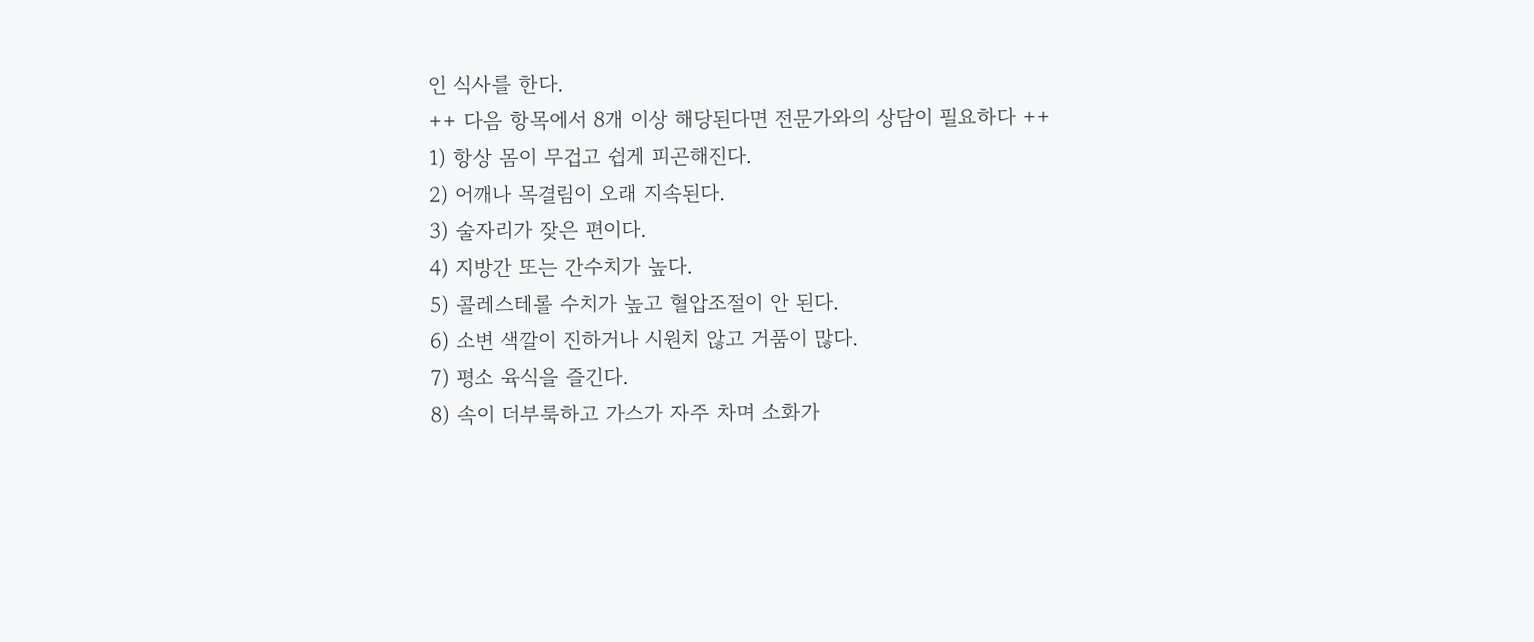인 식사를 한다.
++ 다음 항목에서 8개 이상 해당된다면 전문가와의 상담이 필요하다 ++
1) 항상 몸이 무겁고 쉽게 피곤해진다.
2) 어깨나 목결림이 오래 지속된다.
3) 술자리가 잦은 편이다.
4) 지방간 또는 간수치가 높다.
5) 콜레스테롤 수치가 높고 혈압조절이 안 된다.
6) 소변 색깔이 진하거나 시원치 않고 거품이 많다.
7) 평소 육식을 즐긴다.
8) 속이 더부룩하고 가스가 자주 차며 소화가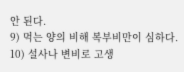안 된다.
9) 먹는 양의 비해 복부비만이 심하다.
10) 설사나 변비로 고생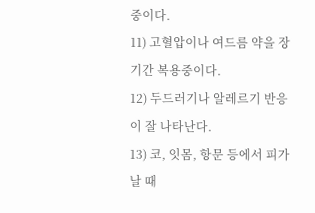중이다.
11) 고혈압이나 여드름 약을 장기간 복용중이다.
12) 두드러기나 알레르기 반응이 잘 나타난다.
13) 코, 잇몸, 항문 등에서 피가 날 때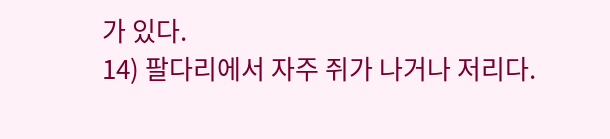가 있다.
14) 팔다리에서 자주 쥐가 나거나 저리다.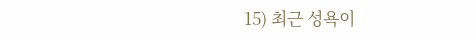15) 최근 성욕이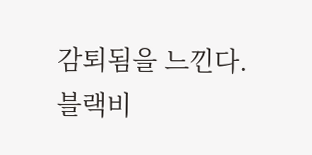감퇴됨을 느낀다.
블랙비